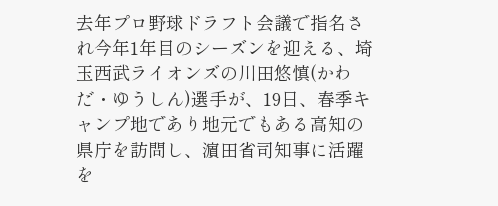去年プロ野球ドラフト会議で指名され今年1年目のシーズンを迎える、埼玉西武ライオンズの川田悠慎(かわだ・ゆうしん)選手が、19日、春季キャンプ地であり地元でもある高知の県庁を訪問し、濵田省司知事に活躍を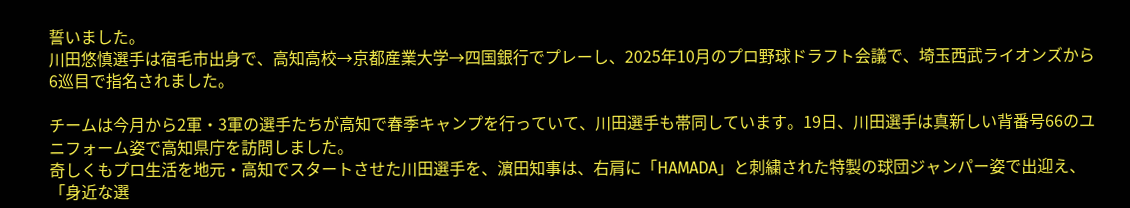誓いました。
川田悠慎選手は宿毛市出身で、高知高校→京都産業大学→四国銀行でプレーし、2025年10月のプロ野球ドラフト会議で、埼玉西武ライオンズから6巡目で指名されました。

チームは今月から2軍・3軍の選手たちが高知で春季キャンプを行っていて、川田選手も帯同しています。19日、川田選手は真新しい背番号66のユニフォーム姿で高知県庁を訪問しました。
奇しくもプロ生活を地元・高知でスタートさせた川田選手を、濵田知事は、右肩に「HAMADA」と刺繍された特製の球団ジャンパー姿で出迎え、「身近な選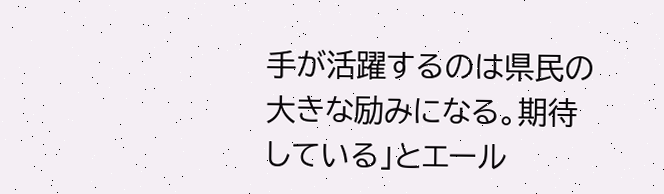手が活躍するのは県民の大きな励みになる。期待している」とエール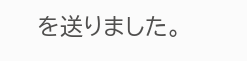を送りました。